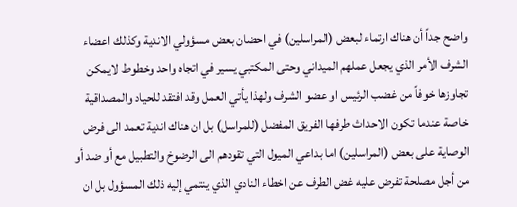واضح جداً أن هناك ارتماء لبعض (المراسلين) في احضان بعض مسؤولي الاندية وكذلك اعضاء الشرف الأمر الذي يجعل عملهم الميداني وحتى المكتبي يسير في اتجاه واحد وخطوط لايمكن تجاوزها خوفاً من غضب الرئيس او عضو الشرف ولهذا يأتي العمل وقد افتقد للحياد والمصداقية خاصة عندما تكون الاحداث طرفها الفريق المفضل (للمراسل) بل ان هناك اندية تعمد الى فرض الوصاية على بعض (المراسلين) اما بداعي الميول التي تقودهم الى الرضوخ والتطبيل مع أو ضد أو من أجل مصلحة تفرض عليه غض الطرف عن اخطاء النادي الذي ينتمي إليه ذلك المسؤول بل ان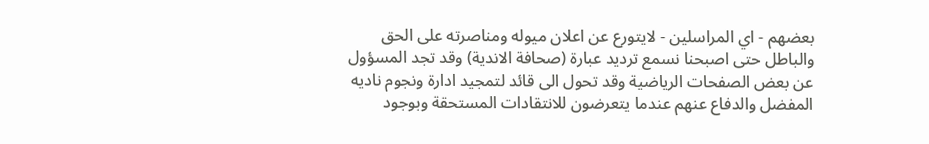بعضهم - اي المراسلين - لايتورع عن اعلان ميوله ومناصرته على الحق والباطل حتى اصبحنا نسمع ترديد عبارة (صحافة الاندية) وقد تجد المسؤول عن بعض الصفحات الرياضية وقد تحول الى قائد لتمجيد ادارة ونجوم ناديه المفضل والدفاع عنهم عندما يتعرضون للانتقادات المستحقة وبوجود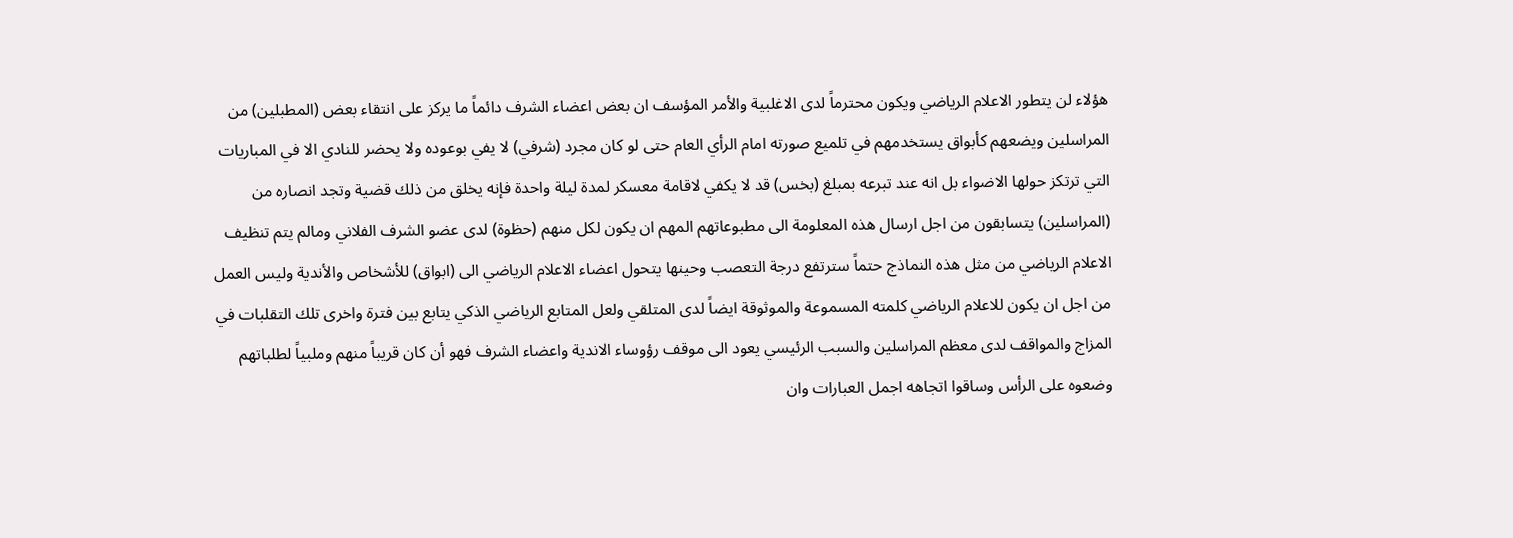هؤلاء لن يتطور الاعلام الرياضي ويكون محترماً لدى الاغلبية والأمر المؤسف ان بعض اعضاء الشرف دائماً ما يركز على انتقاء بعض (المطبلين) من المراسلين ويضعهم كأبواق يستخدمهم في تلميع صورته امام الرأي العام حتى لو كان مجرد (شرفي) لا يفي بوعوده ولا يحضر للنادي الا في المباريات التي ترتكز حولها الاضواء بل انه عند تبرعه بمبلغ (بخس) قد لا يكفي لاقامة معسكر لمدة ليلة واحدة فإنه يخلق من ذلك قضية وتجد انصاره من (المراسلين) يتسابقون من اجل ارسال هذه المعلومة الى مطبوعاتهم المهم ان يكون لكل منهم (حظوة) لدى عضو الشرف الفلاني ومالم يتم تنظيف الاعلام الرياضي من مثل هذه النماذج حتماً سترتفع درجة التعصب وحينها يتحول اعضاء الاعلام الرياضي الى (ابواق) للأشخاص والأندية وليس العمل من اجل ان يكون للاعلام الرياضي كلمته المسموعة والموثوقة ايضاً لدى المتلقي ولعل المتابع الرياضي الذكي يتابع بين فترة واخرى تلك التقلبات في المزاج والمواقف لدى معظم المراسلين والسبب الرئيسي يعود الى موقف رؤوساء الاندية واعضاء الشرف فهو أن كان قريباً منهم وملبياً لطلباتهم وضعوه على الرأس وساقوا اتجاهه اجمل العبارات وان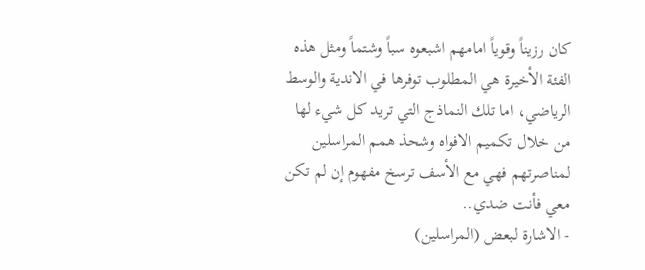كان رزيناً وقوياً امامهم اشبعوه سباً وشتماً ومثل هذه الفئة الأخيرة هي المطلوب توفرها في الاندية والوسط الرياضي، اما تلك النماذج التي تريد كل شيء لها من خلال تكميم الافواه وشحذ همم المراسلين لمناصرتهم فهي مع الأسف ترسخ مفهوم إن لم تكن معي فأنت ضدي..
- الاشارة لبعض (المراسلين)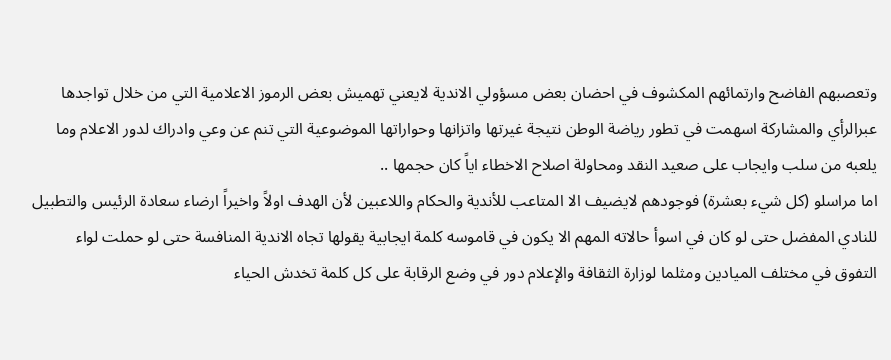وتعصبهم الفاضح وارتمائهم المكشوف في احضان بعض مسؤولي الاندية لايعني تهميش بعض الرموز الاعلامية التي من خلال تواجدها عبرالرأي والمشاركة اسهمت في تطور رياضة الوطن نتيجة غيرتها واتزانها وحواراتها الموضوعية التي تنم عن وعي وادراك لدور الاعلام وما يلعبه من سلب وايجاب على صعيد النقد ومحاولة اصلاح الاخطاء اياً كان حجمها ..
اما مراسلو (كل شيء بعشرة) فوجودهم لايضيف الا المتاعب للأندية والحكام واللاعبين لأن الهدف اولاً واخيراً ارضاء سعادة الرئيس والتطبيل للنادي المفضل حتى لو كان في اسوأ حالاته المهم الا يكون في قاموسه كلمة ايجابية يقولها تجاه الاندية المنافسة حتى لو حملت لواء التفوق في مختلف الميادين ومثلما لوزارة الثقافة والإعلام دور في وضع الرقابة على كل كلمة تخدش الحياء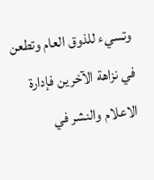وتسيء للذوق العام وتطعن في نزاهة الآخرين فإدارة الاعلام والنشر في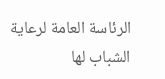الرئاسة العامة لرعاية الشباب لها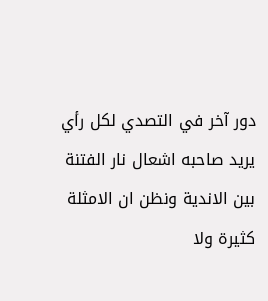دور آخر في التصدي لكل رأي يريد صاحبه اشعال نار الفتنة بين الاندية ونظن ان الامثلة كثيرة ولا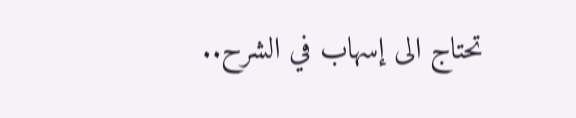تحتاج الى إسهاب في الشرح..